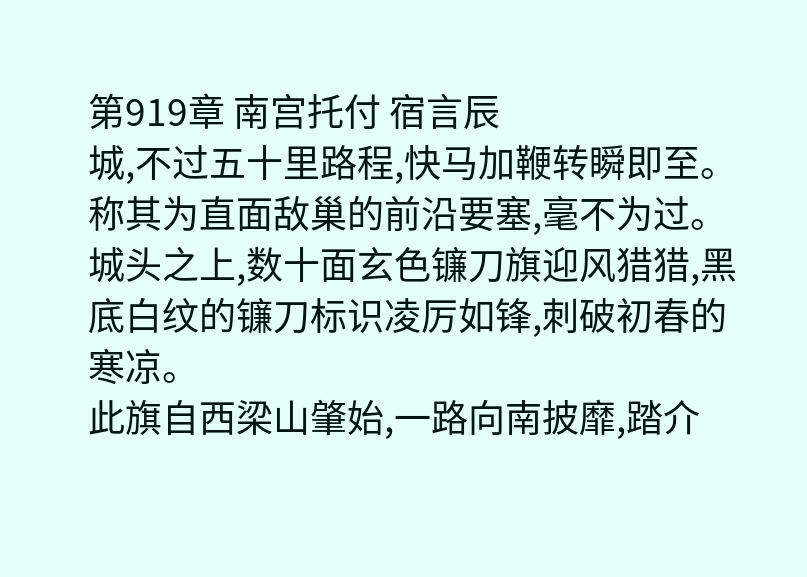第919章 南宫托付 宿言辰
城,不过五十里路程,快马加鞭转瞬即至。
称其为直面敌巢的前沿要塞,毫不为过。
城头之上,数十面玄色镰刀旗迎风猎猎,黑底白纹的镰刀标识凌厉如锋,刺破初春的寒凉。
此旗自西梁山肇始,一路向南披靡,踏介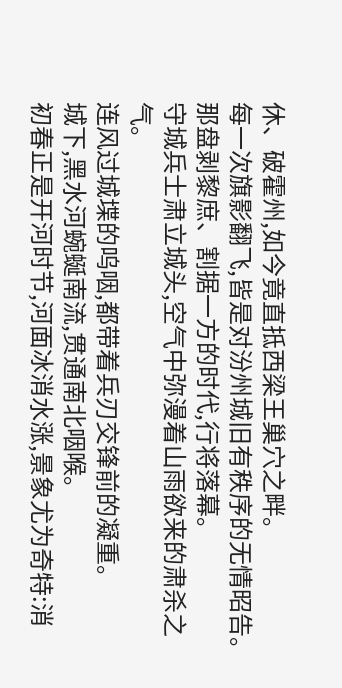休、破霍州,如今竟直抵西梁王巢穴之畔。
每一次旗影翻飞,皆是对汾州城旧有秩序的无情昭告。
那盘剥黎庶、割据一方的时代,行将落幕。
守城兵士肃立城头,空气中弥漫着山雨欲来的肃杀之气。
连风过城堞的呜咽,都带着兵刃交锋前的凝重。
城下,黑水河蜿蜒南流,贯通南北咽喉。
初春正是开河时节,河面冰消水涨,景象尤为奇特:消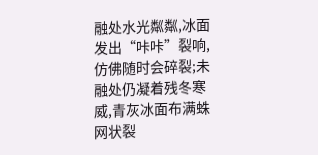融处水光粼粼,冰面发出“咔咔”裂响,仿佛随时会碎裂;未融处仍凝着残冬寒威,青灰冰面布满蛛网状裂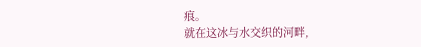痕。
就在这冰与水交织的河畔,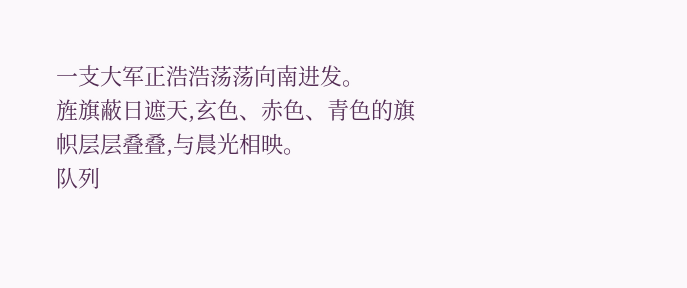一支大军正浩浩荡荡向南进发。
旌旗蔽日遮天,玄色、赤色、青色的旗帜层层叠叠,与晨光相映。
队列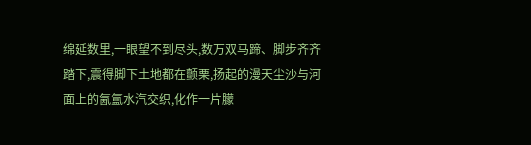绵延数里,一眼望不到尽头,数万双马蹄、脚步齐齐踏下,震得脚下土地都在颤栗,扬起的漫天尘沙与河面上的氤氲水汽交织,化作一片朦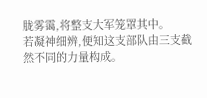胧雾霭,将整支大军笼罩其中。
若凝神细辨,便知这支部队由三支截然不同的力量构成。